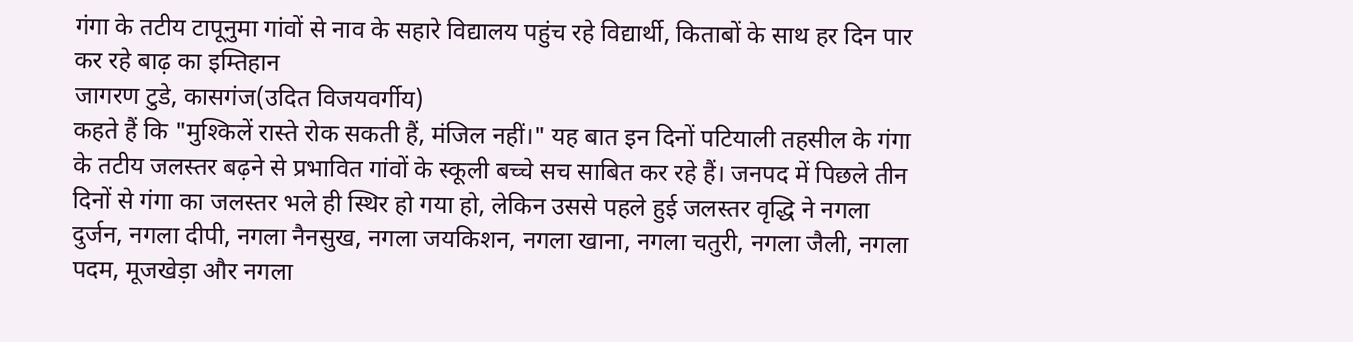गंगा के तटीय टापूनुमा गांवों से नाव के सहारे विद्यालय पहुंच रहे विद्यार्थी, किताबों के साथ हर दिन पार कर रहे बाढ़ का इम्तिहान
जागरण टुडे, कासगंज(उदित विजयवर्गीय)
कहते हैं कि "मुश्किलें रास्ते रोक सकती हैं, मंजिल नहीं।" यह बात इन दिनों पटियाली तहसील के गंगा के तटीय जलस्तर बढ़ने से प्रभावित गांवों के स्कूली बच्चे सच साबित कर रहे हैं। जनपद में पिछले तीन दिनों से गंगा का जलस्तर भले ही स्थिर हो गया हो, लेकिन उससे पहले हुई जलस्तर वृद्धि ने नगला दुर्जन, नगला दीपी, नगला नैनसुख, नगला जयकिशन, नगला खाना, नगला चतुरी, नगला जैली, नगला पदम, मूजखेड़ा और नगला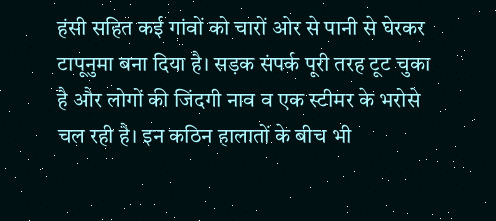हंसी सहित कई गांवों को चारों ओर से पानी से घेरकर टापूनुमा बना दिया है। सड़क संपर्क पूरी तरह टूट चुका है और लोगों की जिंदगी नाव व एक स्टीमर के भरोसे चल रही है। इन कठिन हालातों के बीच भी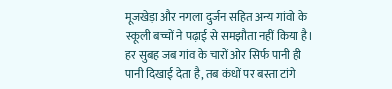मूजखेड़ा और नगला दुर्जन सहित अन्य गांवो के स्कूली बच्चों ने पढ़ाई से समझौता नहीं किया है।
हर सुबह जब गांव के चारों ओर सिर्फ पानी ही पानी दिखाई देता है, तब कंधों पर बस्ता टांगे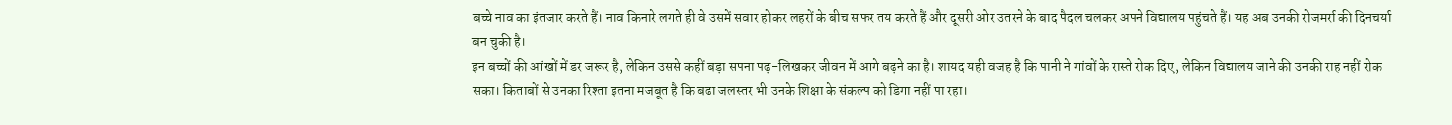बच्चे नाव का इंतजार करते हैं। नाव किनारे लगते ही वे उसमें सवार होकर लहरों के बीच सफर तय करते हैं और दूसरी ओर उतरने के बाद पैदल चलकर अपने विद्यालय पहुंचते हैं। यह अब उनकी रोजमर्रा की दिनचर्या बन चुकी है।
इन बच्चों की आंखों में डर जरूर है, लेकिन उससे कहीं बड़ा सपना पढ़-लिखकर जीवन में आगे बढ़ने का है। शायद यही वजह है कि पानी ने गांवों के रास्ते रोक दिए, लेकिन विद्यालय जाने की उनकी राह नहीं रोक सका। किताबों से उनका रिश्ता इतना मजबूत है कि बढा जलस्तर भी उनके शिक्षा के संकल्प को डिगा नहीं पा रहा।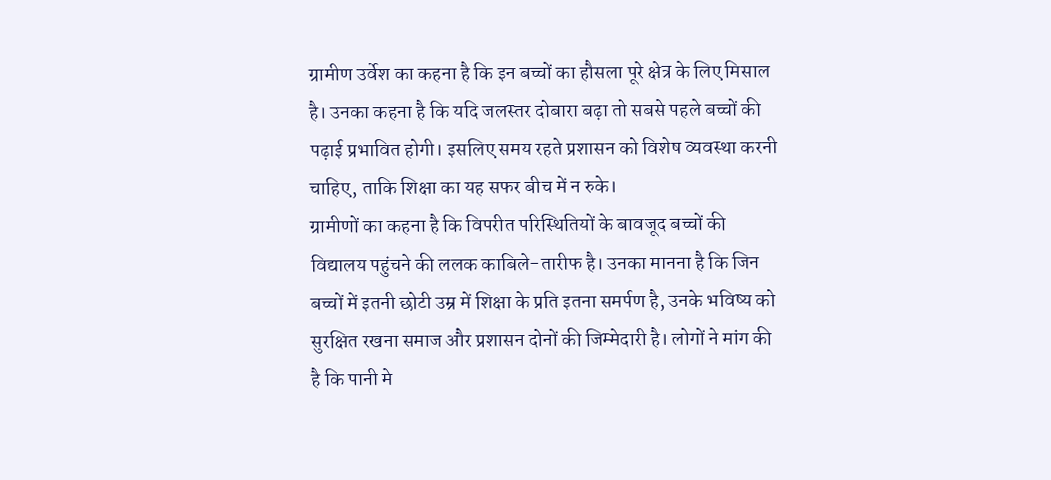ग्रामीण उर्वेश का कहना है कि इन बच्चों का हौसला पूरे क्षेत्र के लिए मिसाल है। उनका कहना है कि यदि जलस्तर दोबारा बढ़ा तो सबसे पहले बच्चों की पढ़ाई प्रभावित होगी। इसलिए समय रहते प्रशासन को विशेष व्यवस्था करनी चाहिए, ताकि शिक्षा का यह सफर बीच में न रुके।
ग्रामीणों का कहना है कि विपरीत परिस्थितियों के बावजूद बच्चों की विद्यालय पहुंचने की ललक काबिले-तारीफ है। उनका मानना है कि जिन बच्चों में इतनी छोटी उम्र में शिक्षा के प्रति इतना समर्पण है, उनके भविष्य को सुरक्षित रखना समाज और प्रशासन दोनों की जिम्मेदारी है। लोगों ने मांग की है कि पानी मे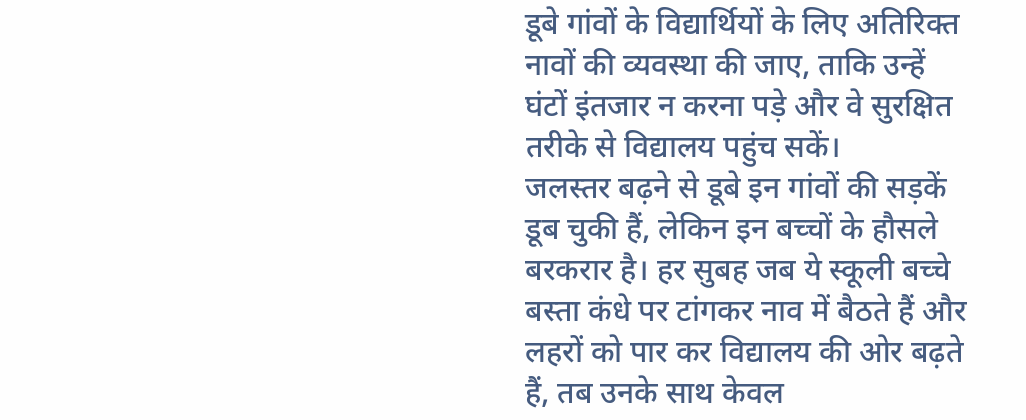डूबे गांवों के विद्यार्थियों के लिए अतिरिक्त नावों की व्यवस्था की जाए, ताकि उन्हें घंटों इंतजार न करना पड़े और वे सुरक्षित तरीके से विद्यालय पहुंच सकें।
जलस्तर बढ़ने से डूबे इन गांवों की सड़कें डूब चुकी हैं, लेकिन इन बच्चों के हौसले बरकरार है। हर सुबह जब ये स्कूली बच्चे बस्ता कंधे पर टांगकर नाव में बैठते हैं और लहरों को पार कर विद्यालय की ओर बढ़ते हैं, तब उनके साथ केवल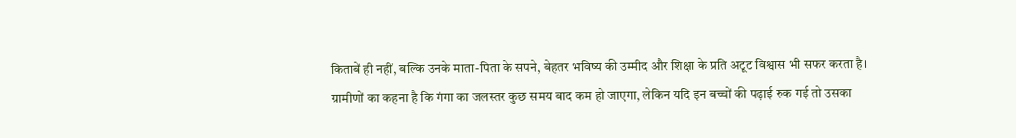किताबें ही नहीं, बल्कि उनके माता-पिता के सपने, बेहतर भविष्य की उम्मीद और शिक्षा के प्रति अटूट विश्वास भी सफर करता है।
ग्रामीणों का कहना है कि गंगा का जलस्तर कुछ समय बाद कम हो जाएगा, लेकिन यदि इन बच्चों की पढ़ाई रुक गई तो उसका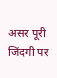असर पूरी जिंदगी पर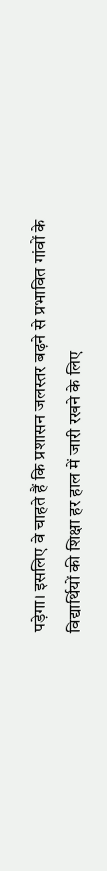पड़ेगा। इसलिए वे चाहते हैं कि प्रशासन जलस्तर बढ़ने से प्रभावित गांवों के विद्यार्थियों की शिक्षा हर हाल में जारी रखने के लिए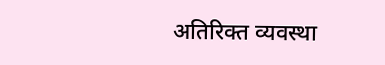अतिरिक्त व्यवस्था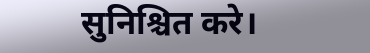सुनिश्चित करे।